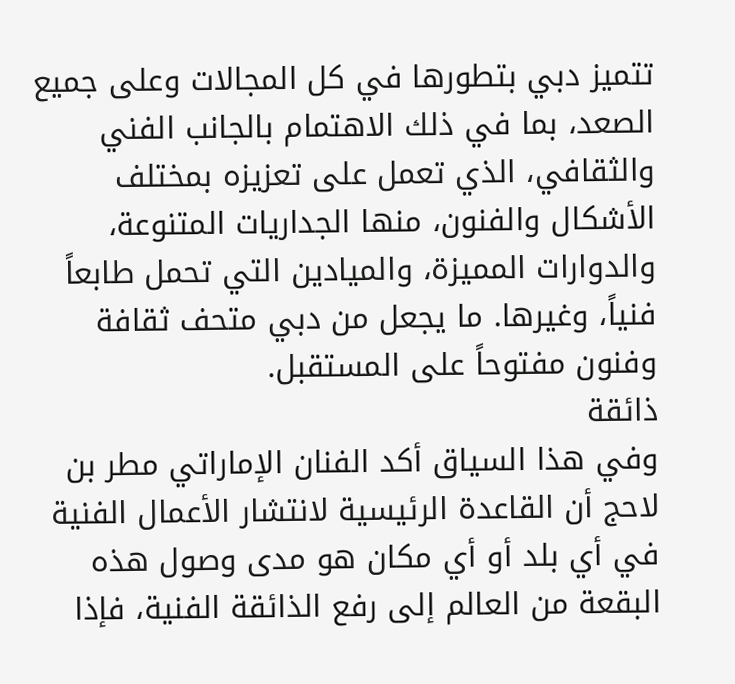تتميز دبي بتطورها في كل المجالات وعلى جميع الصعد، بما في ذلك الاهتمام بالجانب الفني والثقافي، الذي تعمل على تعزيزه بمختلف الأشكال والفنون، منها الجداريات المتنوعة، والدوارات المميزة، والميادين التي تحمل طابعاً فنياً، وغيرها. ما يجعل من دبي متحف ثقافة وفنون مفتوحاً على المستقبل.
ذائقة
وفي هذا السياق أكد الفنان الإماراتي مطر بن لاحج أن القاعدة الرئيسية لانتشار الأعمال الفنية في أي بلد أو أي مكان هو مدى وصول هذه البقعة من العالم إلى رفع الذائقة الفنية، فإذا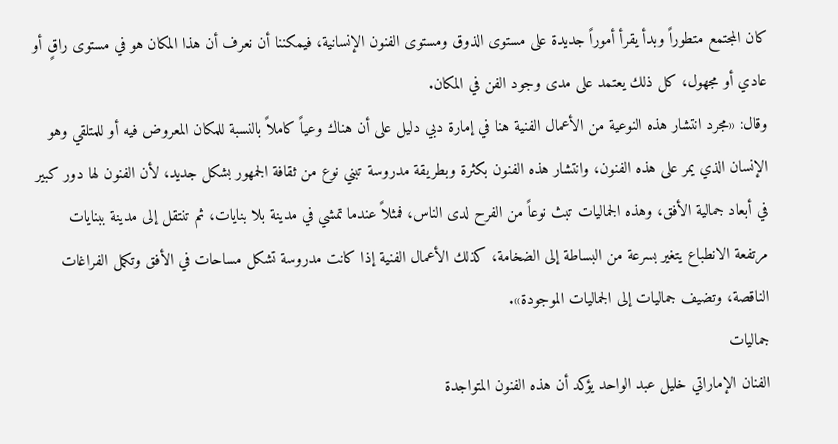كان المجتمع متطوراً وبدأ يقرأ أموراً جديدة على مستوى الذوق ومستوى الفنون الإنسانية، فيمكننا أن نعرف أن هذا المكان هو في مستوى راقٍ أو عادي أو مجهول، كل ذلك يعتمد على مدى وجود الفن في المكان.
وقال: «مجرد انتشار هذه النوعية من الأعمال الفنية هنا في إمارة دبي دليل على أن هناك وعياً كاملاً بالنسبة للمكان المعروض فيه أو للمتلقي وهو الإنسان الذي يمر على هذه الفنون، وانتشار هذه الفنون بكثرة وبطريقة مدروسة تبني نوع من ثقافة الجمهور بشكل جديد، لأن الفنون لها دور كبير في أبعاد جمالية الأفق، وهذه الجماليات تبث نوعاً من الفرح لدى الناس، فمثلاً عندما تمشي في مدينة بلا بنايات، ثم تنتقل إلى مدينة ببنايات مرتفعة الانطباع يتغير بسرعة من البساطة إلى الضخامة، كذلك الأعمال الفنية إذا كانت مدروسة تشكل مساحات في الأفق وتكمل الفراغات الناقصة، وتضيف جماليات إلى الجماليات الموجودة».
جماليات
الفنان الإماراتي خليل عبد الواحد يؤكد أن هذه الفنون المتواجدة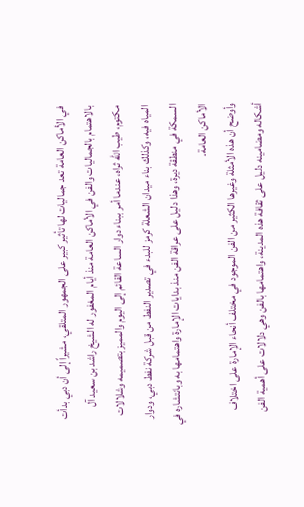في الأماكن العامة تعد جماليات لها تأثير كبير على الجمهور المتلقي، مشيراً إلى أن دبي بدأت بالاهتمام بالجماليات والفن في الأماكن العامة منذ أيام المغفور له الشيخ راشد بن سعيد آل مكتوم، طيب الله ثراه، عندما أمر ببناء دوار الساعة القائم إلى اليوم والمميز بتصميمه وشلالات المياه فيه، وكذلك بناء ميدان الشعلة كرمز للبدء في تصدير النفط من قبل شركة نفط دبي، ودوار السمكة في منطقة ديرة، وهذا دليل على عراقة الفن منذ بدايات الإمارة واهتمامها به وبانتشاره في الأماكن العامة.
وأوضح أن هذه الأمثلة وغيرها الكثير من الفن الموجود في مختلف أنحاء الإمارة على اختلاف أشكاله ومضامينه دليل على ثقافة هذه المدينة، واهتمامها بالفن وهي دلالات على أهمية الفن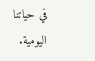في حياتنا اليومية.